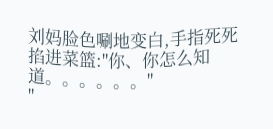刘妈脸色唰地变白,手指死死掐进菜篮:"你、你怎么知道。。。。。。"
"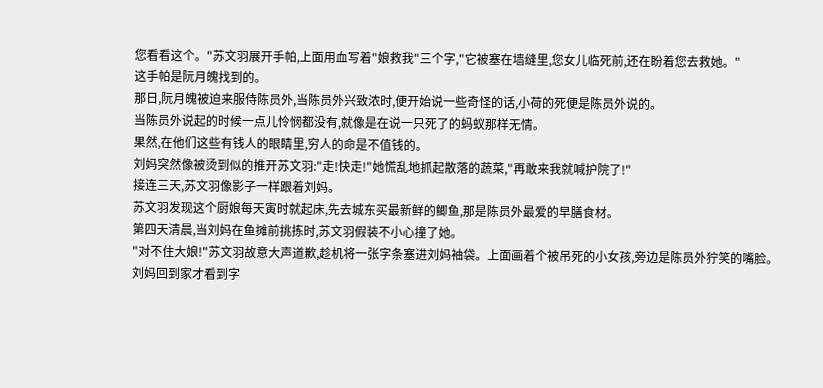您看看这个。"苏文羽展开手帕,上面用血写着"娘救我"三个字,"它被塞在墙缝里,您女儿临死前,还在盼着您去救她。"
这手帕是阮月魄找到的。
那日,阮月魄被迫来服侍陈员外,当陈员外兴致浓时,便开始说一些奇怪的话,小荷的死便是陈员外说的。
当陈员外说起的时候一点儿怜悯都没有,就像是在说一只死了的蚂蚁那样无情。
果然,在他们这些有钱人的眼睛里,穷人的命是不值钱的。
刘妈突然像被烫到似的推开苏文羽:"走!快走!"她慌乱地抓起散落的蔬菜,"再敢来我就喊护院了!"
接连三天,苏文羽像影子一样跟着刘妈。
苏文羽发现这个厨娘每天寅时就起床,先去城东买最新鲜的鲫鱼,那是陈员外最爱的早膳食材。
第四天清晨,当刘妈在鱼摊前挑拣时,苏文羽假装不小心撞了她。
"对不住大娘!"苏文羽故意大声道歉,趁机将一张字条塞进刘妈袖袋。上面画着个被吊死的小女孩,旁边是陈员外狞笑的嘴脸。
刘妈回到家才看到字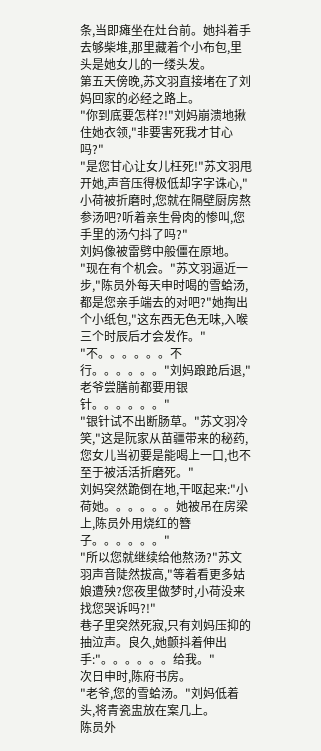条,当即瘫坐在灶台前。她抖着手去够柴堆,那里藏着个小布包,里头是她女儿的一缕头发。
第五天傍晚,苏文羽直接堵在了刘妈回家的必经之路上。
"你到底要怎样?!"刘妈崩溃地揪住她衣领,"非要害死我才甘心吗?"
"是您甘心让女儿枉死!"苏文羽甩开她,声音压得极低却字字诛心,"小荷被折磨时,您就在隔壁厨房熬参汤吧?听着亲生骨肉的惨叫,您手里的汤勺抖了吗?"
刘妈像被雷劈中般僵在原地。
"现在有个机会。"苏文羽逼近一步,"陈员外每天申时喝的雪蛤汤,都是您亲手端去的对吧?"她掏出个小纸包,"这东西无色无味,入喉三个时辰后才会发作。"
"不。。。。。。不行。。。。。。"刘妈踉跄后退,"老爷尝膳前都要用银针。。。。。。"
"银针试不出断肠草。"苏文羽冷笑,"这是阮家从苗疆带来的秘药,您女儿当初要是能喝上一口,也不至于被活活折磨死。"
刘妈突然跪倒在地,干呕起来:"小荷她。。。。。。她被吊在房梁上,陈员外用烧红的簪子。。。。。。"
"所以您就继续给他熬汤?"苏文羽声音陡然拔高,"等着看更多姑娘遭殃?您夜里做梦时,小荷没来找您哭诉吗?!"
巷子里突然死寂,只有刘妈压抑的抽泣声。良久,她颤抖着伸出手:"。。。。。。给我。"
次日申时,陈府书房。
"老爷,您的雪蛤汤。"刘妈低着头,将青瓷盅放在案几上。
陈员外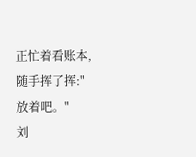正忙着看账本,随手挥了挥:"放着吧。"
刘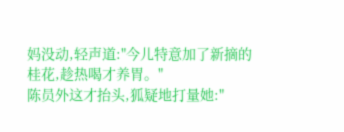妈没动,轻声道:"今儿特意加了新摘的桂花,趁热喝才养胃。"
陈员外这才抬头,狐疑地打量她:"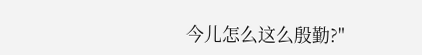今儿怎么这么殷勤?"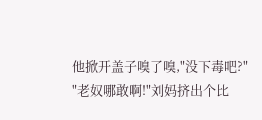他掀开盖子嗅了嗅,"没下毒吧?"
"老奴哪敢啊!"刘妈挤出个比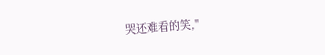哭还难看的笑,"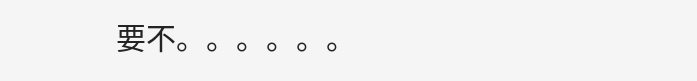要不。。。。。。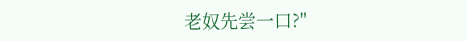老奴先尝一口?"